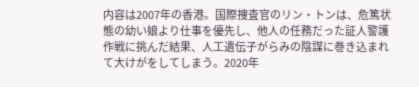内容は2007年の香港。国際捜査官のリン・トンは、危篤状態の幼い娘より仕事を優先し、他人の任務だった証人警護作戦に挑んだ結果、人工遺伝子がらみの陰謀に巻き込まれて大けがをしてしまう。2020年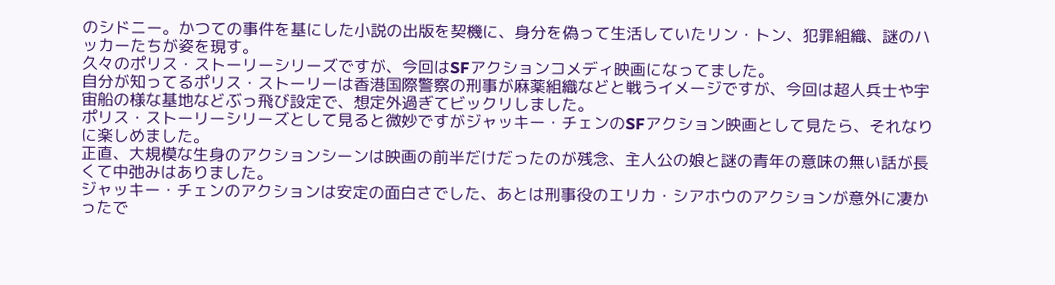のシドニー。かつての事件を基にした小説の出版を契機に、身分を偽って生活していたリン・トン、犯罪組織、謎のハッカーたちが姿を現す。
久々のポリス・ストーリーシリーズですが、今回はSFアクションコメディ映画になってました。
自分が知ってるポリス・ストーリーは香港国際警察の刑事が麻薬組織などと戦うイメージですが、今回は超人兵士や宇宙船の様な基地などぶっ飛び設定で、想定外過ぎてビックリしました。
ポリス・ストーリーシリーズとして見ると微妙ですがジャッキー・チェンのSFアクション映画として見たら、それなりに楽しめました。
正直、大規模な生身のアクションシーンは映画の前半だけだったのが残念、主人公の娘と謎の青年の意味の無い話が長くて中弛みはありました。
ジャッキー・チェンのアクションは安定の面白さでした、あとは刑事役のエリカ・シアホウのアクションが意外に凄かったで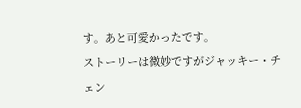す。あと可愛かったです。
ストーリーは微妙ですがジャッキー・チェン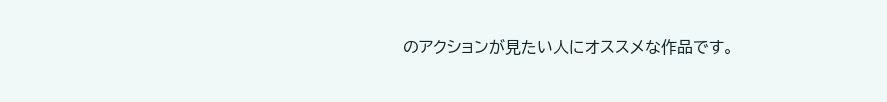のアクションが見たい人にオススメな作品です。